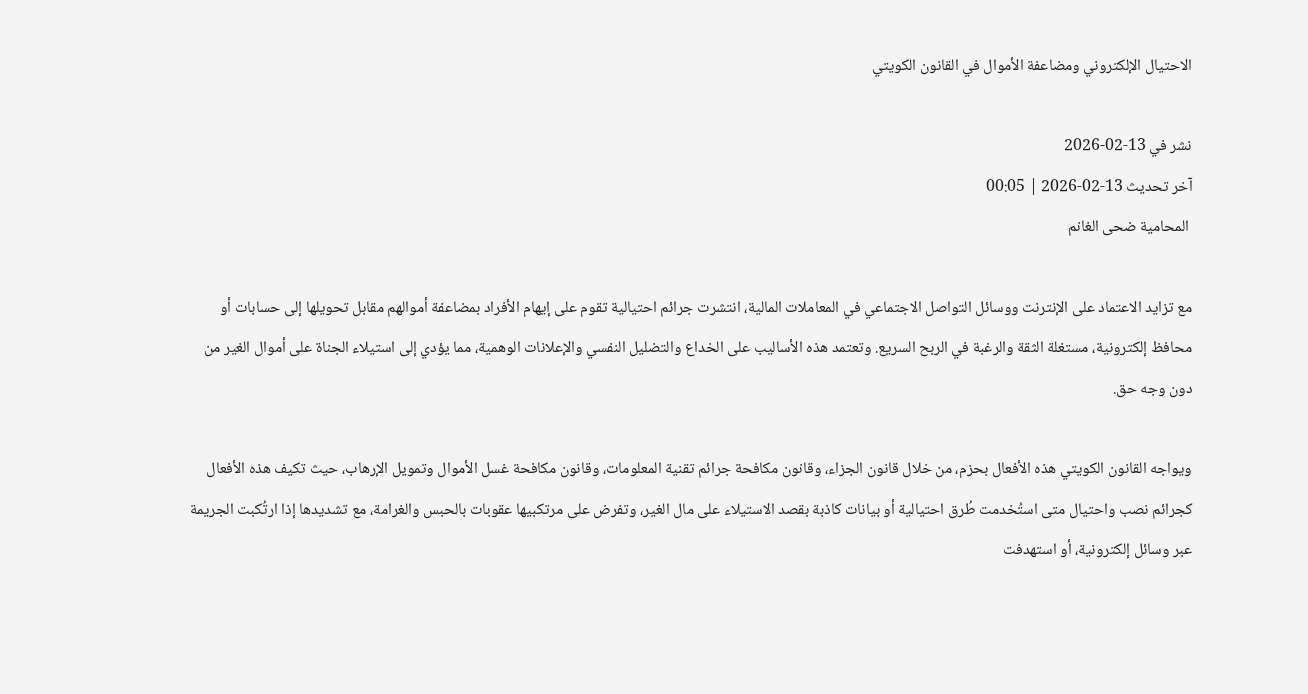الاحتيال الإلكتروني ومضاعفة الأموال في القانون الكويتي

نشر في 13-02-2026
آخر تحديث 13-02-2026 | 00:05
 المحامية ضحى الغانم

مع تزايد الاعتماد على الإنترنت ووسائل التواصل الاجتماعي في المعاملات المالية، انتشرت جرائم احتيالية تقوم على إيهام الأفراد بمضاعفة أموالهم مقابل تحويلها إلى حسابات أو محافظ إلكترونية، مستغلة الثقة والرغبة في الربح السريع. وتعتمد هذه الأساليب على الخداع والتضليل النفسي والإعلانات الوهمية، مما يؤدي إلى استيلاء الجناة على أموال الغير من دون وجه حق.

ويواجه القانون الكويتي هذه الأفعال بحزم، من خلال قانون الجزاء، وقانون مكافحة جرائم تقنية المعلومات، وقانون مكافحة غسل الأموال وتمويل الإرهاب، حيث تكيف هذه الأفعال كجرائم نصب واحتيال متى استُخدمت طُرق احتيالية أو بيانات كاذبة بقصد الاستيلاء على مال الغير، وتفرض على مرتكبيها عقوبات بالحبس والغرامة، مع تشديدها إذا ارتُكبت الجريمة عبر وسائل إلكترونية، أو استهدفت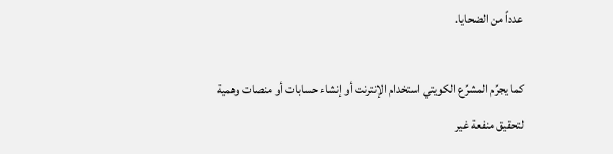عدداً من الضحايا.

كما يجرِّم المشرِّع الكويتي استخدام الإنترنت أو إنشاء حسابات أو منصات وهمية لتحقيق منفعة غير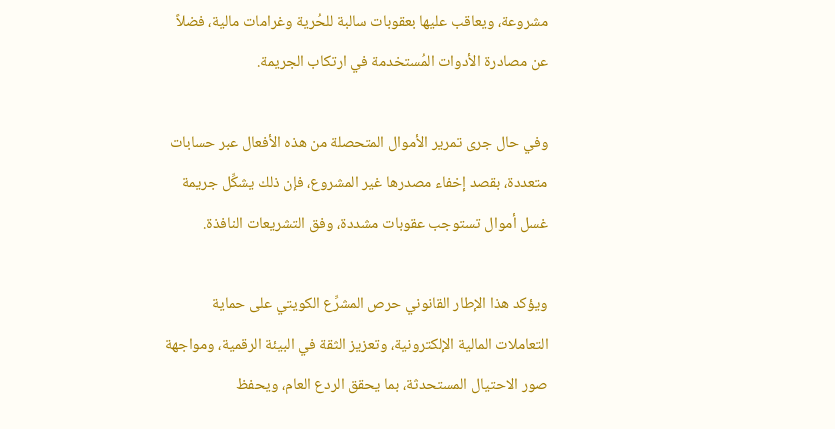مشروعة، ويعاقب عليها بعقوبات سالبة للحُرية وغرامات مالية، فضلاً عن مصادرة الأدوات المُستخدمة في ارتكاب الجريمة.

وفي حال جرى تمرير الأموال المتحصلة من هذه الأفعال عبر حسابات متعددة، بقصد إخفاء مصدرها غير المشروع، فإن ذلك يشكِّل جريمة غسل أموال تستوجب عقوبات مشددة، وفق التشريعات النافذة.

ويؤكد هذا الإطار القانوني حرص المشرِّع الكويتي على حماية التعاملات المالية الإلكترونية، وتعزيز الثقة في البيئة الرقمية، ومواجهة صور الاحتيال المستحدثة، بما يحقق الردع العام، ويحفظ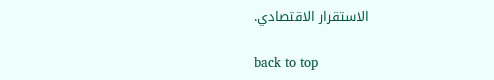الاستقرار الاقتصادي.

back to top